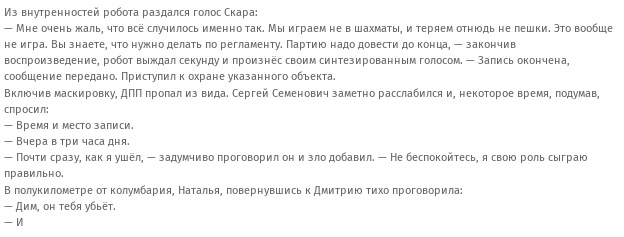Из внутренностей робота раздался голос Скара:
— Мне очень жаль, что всё случилось именно так. Мы играем не в шахматы, и теряем отнюдь не пешки. Это вообще не игра. Вы знаете, что нужно делать по регламенту. Партию надо довести до конца, — закончив воспроизведение, робот выждал секунду и произнёс своим синтезированным голосом. — Запись окончена, сообщение передано. Приступил к охране указанного объекта.
Включив маскировку, ДПП пропал из вида. Сергей Семенович заметно расслабился и, некоторое время, подумав, спросил:
— Время и место записи.
— Вчера в три часа дня.
— Почти сразу, как я ушёл, — задумчиво проговорил он и зло добавил. — Не беспокойтесь, я свою роль сыграю правильно.
В полукилометре от колумбария, Наталья, повернувшись к Дмитрию тихо проговорила:
— Дим, он тебя убьёт.
— И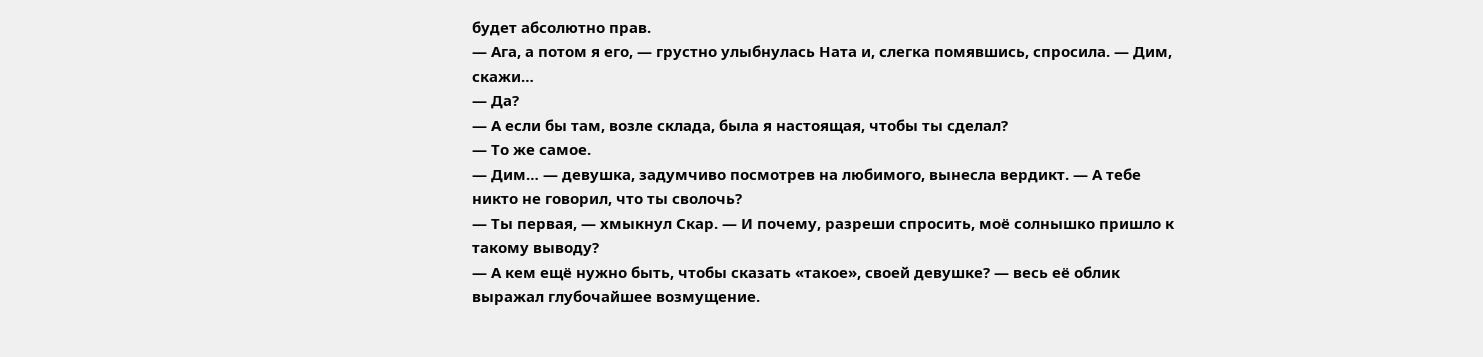будет абсолютно прав.
— Ага, а потом я его, — грустно улыбнулась Ната и, слегка помявшись, спросила. — Дим, скажи…
— Да?
— А если бы там, возле склада, была я настоящая, чтобы ты сделал?
— То же самое.
— Дим… — девушка, задумчиво посмотрев на любимого, вынесла вердикт. — А тебе никто не говорил, что ты сволочь?
— Ты первая, — хмыкнул Скар. — И почему, разреши спросить, моё солнышко пришло к такому выводу?
— А кем ещё нужно быть, чтобы сказать «такое», своей девушке? — весь её облик выражал глубочайшее возмущение.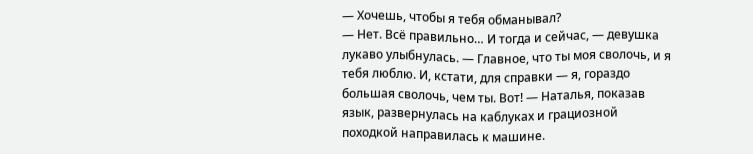— Хочешь, чтобы я тебя обманывал?
— Нет. Всё правильно… И тогда и сейчас, — девушка лукаво улыбнулась. — Главное, что ты моя сволочь, и я тебя люблю. И, кстати, для справки — я, гораздо большая сволочь, чем ты. Вот! — Наталья, показав язык, развернулась на каблуках и грациозной походкой направилась к машине.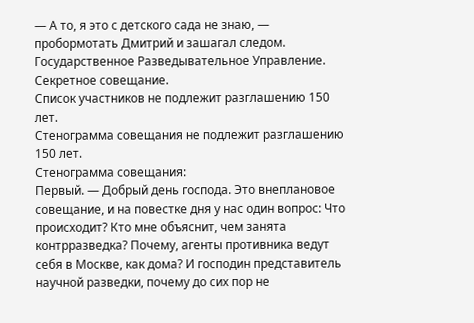— А то, я это с детского сада не знаю, — пробормотать Дмитрий и зашагал следом.
Государственное Разведывательное Управление.
Секретное совещание.
Список участников не подлежит разглашению 150 лет.
Стенограмма совещания не подлежит разглашению 150 лет.
Стенограмма совещания:
Первый. — Добрый день господа. Это внеплановое совещание, и на повестке дня у нас один вопрос: Что происходит? Кто мне объяснит, чем занята контрразведка? Почему, агенты противника ведут себя в Москве, как дома? И господин представитель научной разведки, почему до сих пор не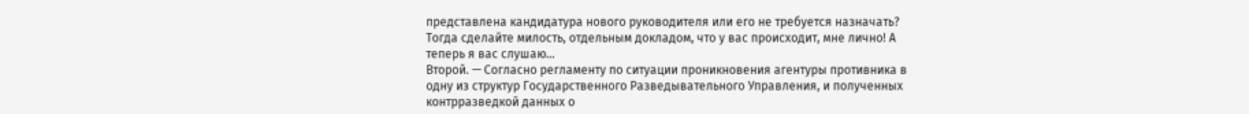представлена кандидатура нового руководителя или его не требуется назначать? Тогда сделайте милость, отдельным докладом, что у вас происходит, мне лично! А теперь я вас слушаю…
Второй. — Согласно регламенту по ситуации проникновения агентуры противника в одну из структур Государственного Разведывательного Управления, и полученных контрразведкой данных о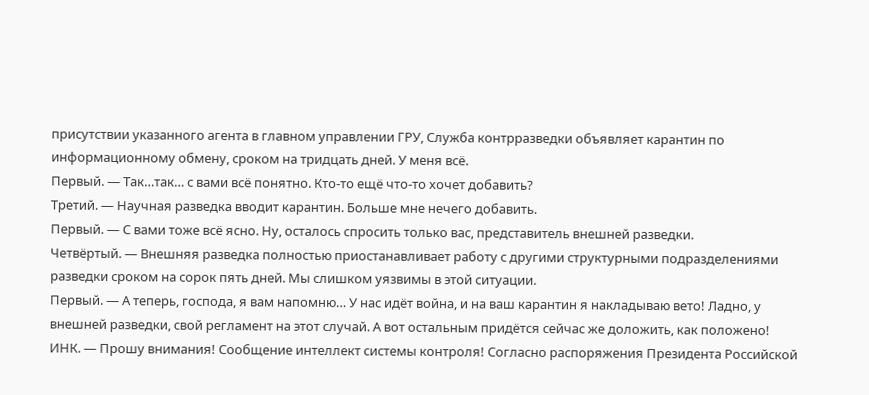присутствии указанного агента в главном управлении ГРУ, Служба контрразведки объявляет карантин по информационному обмену, сроком на тридцать дней. У меня всё.
Первый. — Так…так… с вами всё понятно. Кто-то ещё что-то хочет добавить?
Третий. — Научная разведка вводит карантин. Больше мне нечего добавить.
Первый. — С вами тоже всё ясно. Ну, осталось спросить только вас, представитель внешней разведки.
Четвёртый. — Внешняя разведка полностью приостанавливает работу с другими структурными подразделениями разведки сроком на сорок пять дней. Мы слишком уязвимы в этой ситуации.
Первый. — А теперь, господа, я вам напомню… У нас идёт война, и на ваш карантин я накладываю вето! Ладно, у внешней разведки, свой регламент на этот случай. А вот остальным придётся сейчас же доложить, как положено!
ИНК. — Прошу внимания! Сообщение интеллект системы контроля! Согласно распоряжения Президента Российской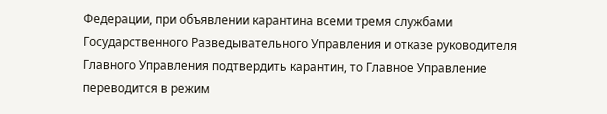Федерации, при объявлении карантина всеми тремя службами Государственного Разведывательного Управления и отказе руководителя Главного Управления подтвердить карантин, то Главное Управление переводится в режим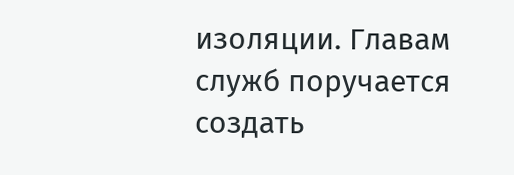изоляции. Главам служб поручается создать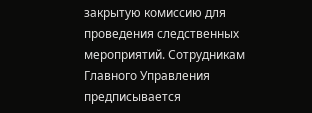закрытую комиссию для проведения следственных мероприятий. Сотрудникам Главного Управления предписывается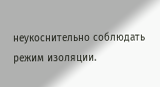неукоснительно соблюдать режим изоляции.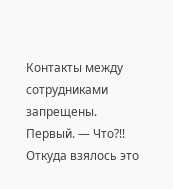Контакты между сотрудниками запрещены.
Первый. — Что?!! Откуда взялось это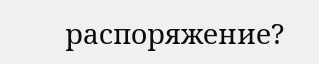распоряжение?